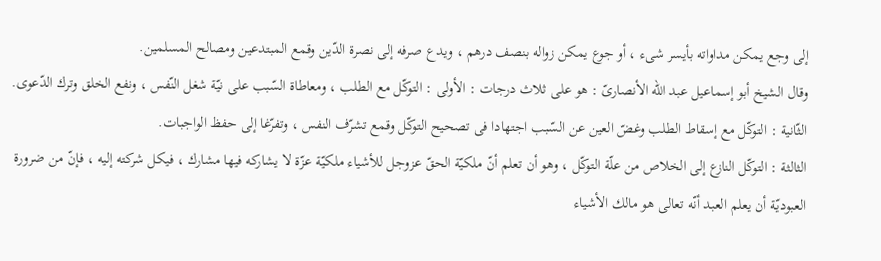إلى وجع يمكن مداواته بأيسر شىء ، أو جوع يمكن زواله بنصف درهم ، ويدع صرفه إلى نصرة الدّين وقمع المبتدعين ومصالح المسلمين.
وقال الشيخ أبو إسماعيل عبد الله الأنصارىّ : هو على ثلاث درجات : الأولى : التوكّل مع الطلب ، ومعاطاة السّبب على نيّة شغل النّفس ، ونفع الخلق وترك الدّعوى.
الثّانية : التوكّل مع إسقاط الطلب وغضّ العين عن السّبب اجتهادا فى تصحيح التوكّل وقمع تشرّف النفس ، وتفرّغا إلى حفظ الواجبات.
الثالثة : التوكّل النازع إلى الخلاص من علّة التوكّل ، وهو أن تعلم أنّ ملكيّة الحقّ عزوجل للأشياء ملكيّة عزّة لا يشاركه فيها مشارك ، فيكل شركته إليه ، فإنّ من ضرورة العبوديّة أن يعلم العبد أنّه تعالى هو مالك الأشياء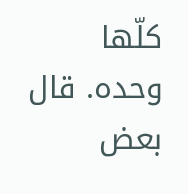كلّها وحده. قال بعض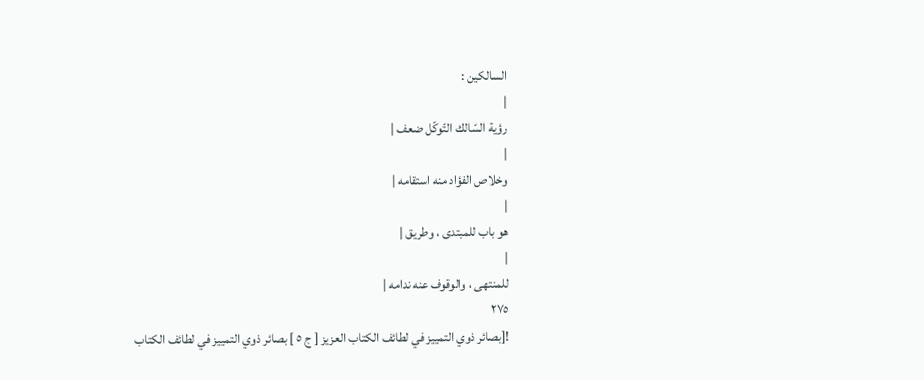السالكين :
|
رؤية السّالك التّوكّل ضعف |
|
وخلاص الفؤاد منه استقامه |
|
هو باب للمبتدى ، وطريق |
|
للمنتهى ، والوقوف عنه ندامه |
٢٧٥
![بصائر ذوي التمييز في لطائف الكتاب العزيز [ ج ٥ ] بصائر ذوي التمييز في لطائف الكتاب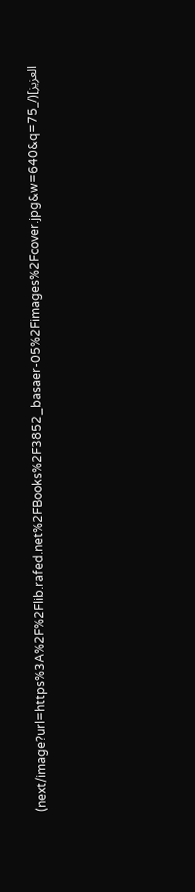العزيز](/_next/image?url=https%3A%2F%2Flib.rafed.net%2FBooks%2F3852_basaer-05%2Fimages%2Fcover.jpg&w=640&q=75)